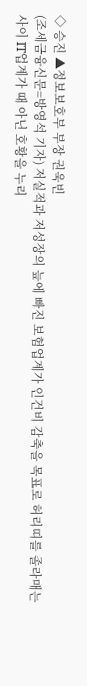◇ 승진 ▲정보보호부 부장 권욱빈
(조세금융신문=방영석 기자) 저실적과 저성장의 늪에 빠진 보험업계가 인건비 감축을 목표로 허리띠를 졸라매는 사이 IT업계가 때 아닌 호황을 누리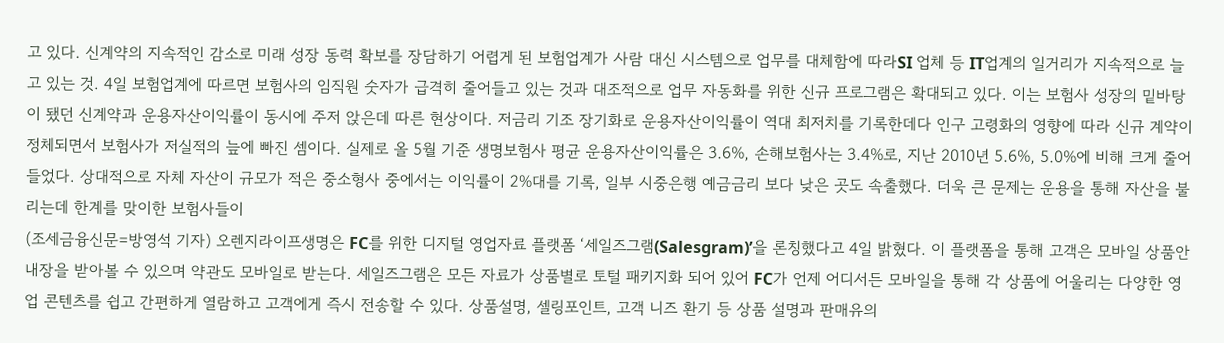고 있다. 신계약의 지속적인 감소로 미래 성장 동력 확보를 장담하기 어렵게 된 보험업계가 사람 대신 시스템으로 업무를 대체함에 따라SI 업체 등 IT업계의 일거리가 지속적으로 늘고 있는 것. 4일 보험업계에 따르면 보험사의 임직원 숫자가 급격히 줄어들고 있는 것과 대조적으로 업무 자동화를 위한 신규 프로그램은 확대되고 있다. 이는 보험사 성장의 밑바탕이 됐던 신계약과 운용자산이익률이 동시에 주저 앉은데 따른 현상이다. 저금리 기조 장기화로 운용자산이익률이 역대 최저치를 기록한데다 인구 고령화의 영향에 따라 신규 계약이 정체되면서 보험사가 저실적의 늪에 빠진 셈이다. 실제로 올 5월 기준 생명보험사 평균 운용자산이익률은 3.6%, 손해보험사는 3.4%로, 지난 2010년 5.6%, 5.0%에 비해 크게 줄어들었다. 상대적으로 자체 자산이 규모가 적은 중소형사 중에서는 이익률이 2%대를 기록, 일부 시중은행 예금금리 보다 낮은 곳도 속출했다. 더욱 큰 문제는 운용을 통해 자산을 불리는데 한계를 맞이한 보험사들이
(조세금융신문=방영석 기자) 오렌지라이프생명은 FC를 위한 디지털 영업자료 플랫폼 ‘세일즈그램(Salesgram)’을 론칭했다고 4일 밝혔다. 이 플랫폼을 통해 고객은 모바일 상품안내장을 받아볼 수 있으며 약관도 모바일로 받는다. 세일즈그램은 모든 자료가 상품별로 토털 패키지화 되어 있어 FC가 언제 어디서든 모바일을 통해 각 상품에 어울리는 다양한 영업 콘텐츠를 쉽고 간편하게 열람하고 고객에게 즉시 전송할 수 있다. 상품설명, 셀링포인트, 고객 니즈 환기 등 상품 설명과 판매유의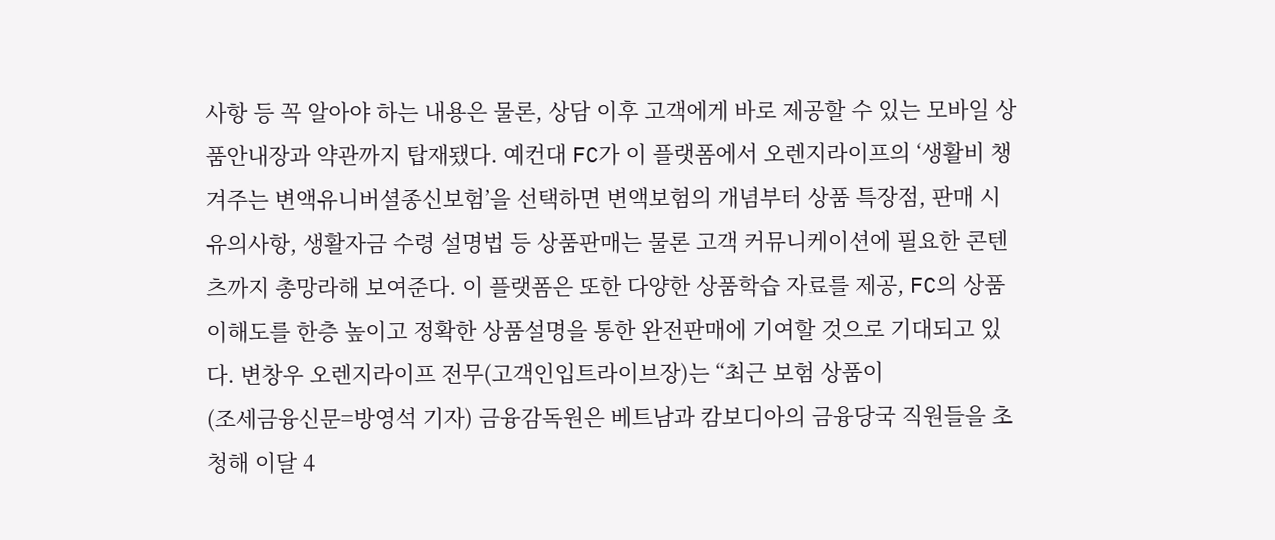사항 등 꼭 알아야 하는 내용은 물론, 상담 이후 고객에게 바로 제공할 수 있는 모바일 상품안내장과 약관까지 탑재됐다. 예컨대 FC가 이 플랫폼에서 오렌지라이프의 ‘생활비 챙겨주는 변액유니버셜종신보험’을 선택하면 변액보험의 개념부터 상품 특장점, 판매 시 유의사항, 생활자금 수령 설명법 등 상품판매는 물론 고객 커뮤니케이션에 필요한 콘텐츠까지 총망라해 보여준다. 이 플랫폼은 또한 다양한 상품학습 자료를 제공, FC의 상품 이해도를 한층 높이고 정확한 상품설명을 통한 완전판매에 기여할 것으로 기대되고 있다. 변창우 오렌지라이프 전무(고객인입트라이브장)는 “최근 보험 상품이
(조세금융신문=방영석 기자) 금융감독원은 베트남과 캄보디아의 금융당국 직원들을 초청해 이달 4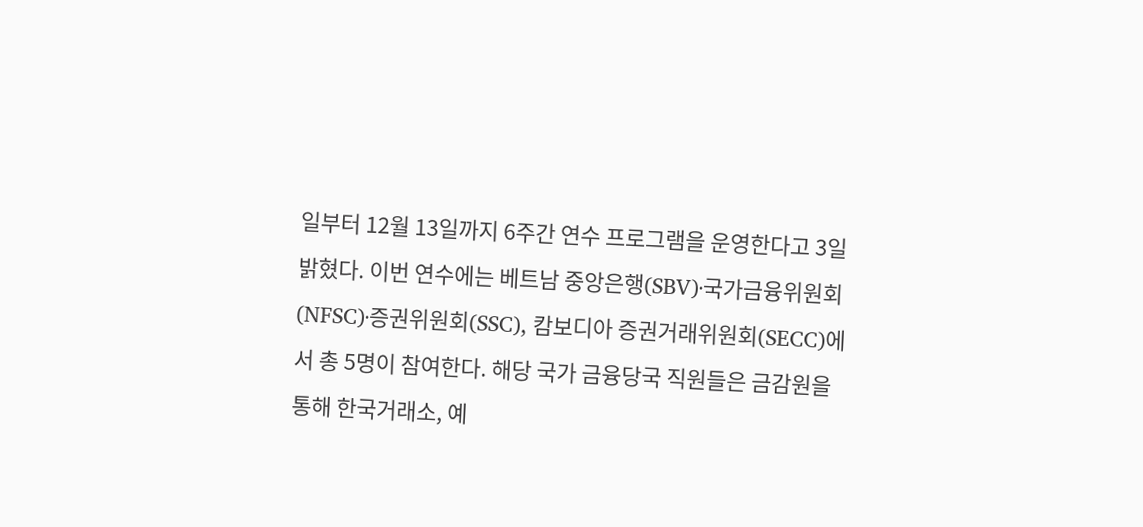일부터 12월 13일까지 6주간 연수 프로그램을 운영한다고 3일 밝혔다. 이번 연수에는 베트남 중앙은행(SBV)·국가금융위원회(NFSC)·증권위원회(SSC), 캄보디아 증권거래위원회(SECC)에서 총 5명이 참여한다. 해당 국가 금융당국 직원들은 금감원을 통해 한국거래소, 예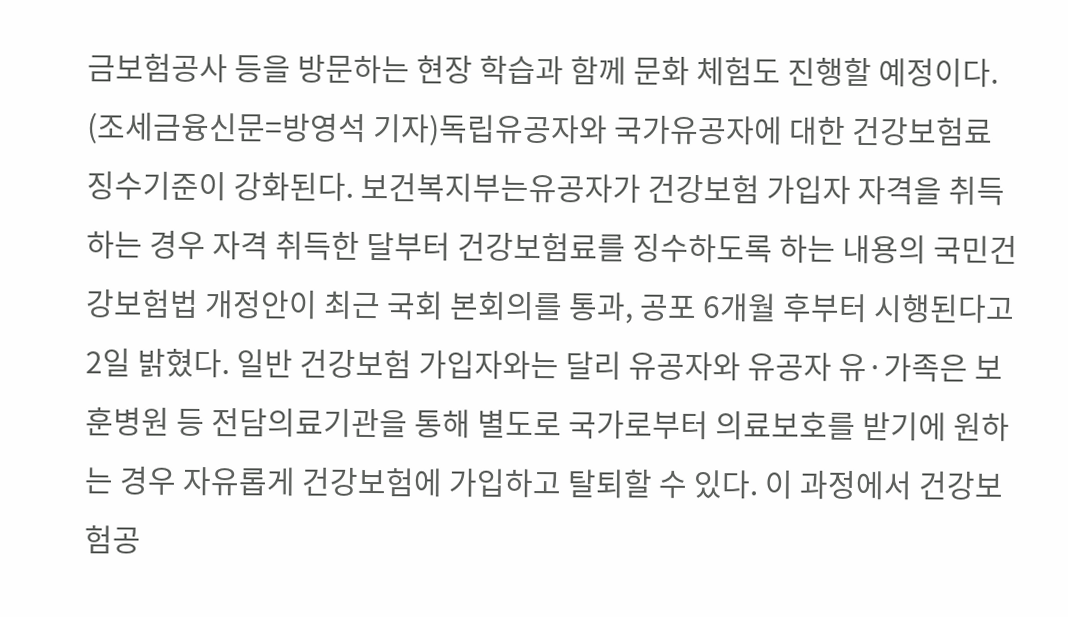금보험공사 등을 방문하는 현장 학습과 함께 문화 체험도 진행할 예정이다.
(조세금융신문=방영석 기자)독립유공자와 국가유공자에 대한 건강보험료 징수기준이 강화된다. 보건복지부는유공자가 건강보험 가입자 자격을 취득하는 경우 자격 취득한 달부터 건강보험료를 징수하도록 하는 내용의 국민건강보험법 개정안이 최근 국회 본회의를 통과, 공포 6개월 후부터 시행된다고 2일 밝혔다. 일반 건강보험 가입자와는 달리 유공자와 유공자 유·가족은 보훈병원 등 전담의료기관을 통해 별도로 국가로부터 의료보호를 받기에 원하는 경우 자유롭게 건강보험에 가입하고 탈퇴할 수 있다. 이 과정에서 건강보험공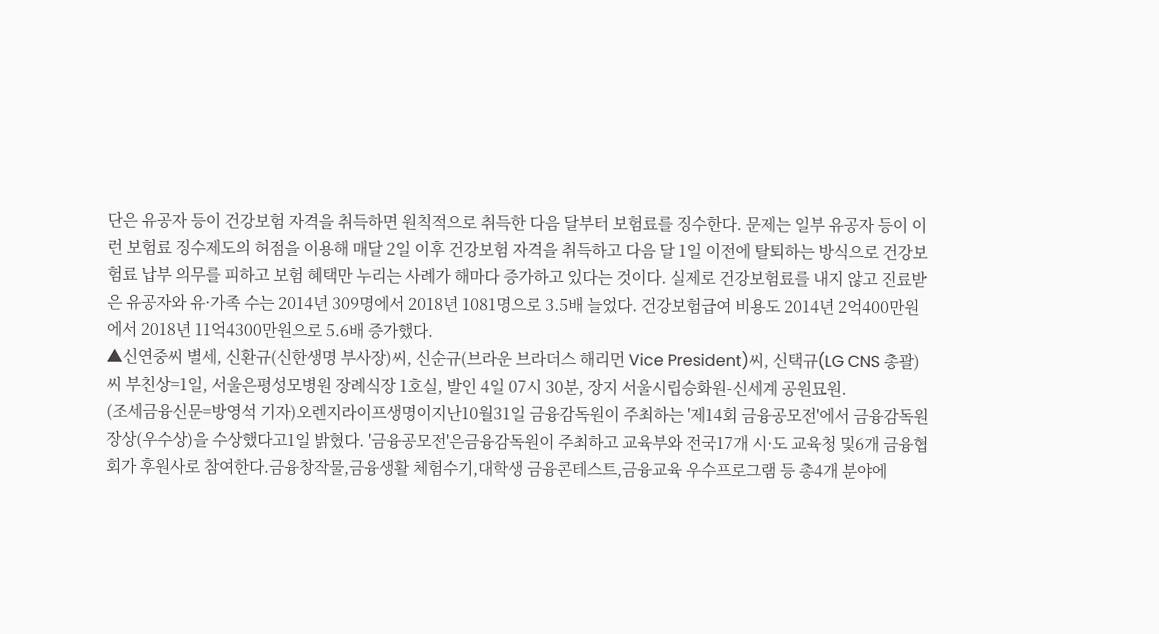단은 유공자 등이 건강보험 자격을 취득하면 원칙적으로 취득한 다음 달부터 보험료를 징수한다. 문제는 일부 유공자 등이 이런 보험료 징수제도의 허점을 이용해 매달 2일 이후 건강보험 자격을 취득하고 다음 달 1일 이전에 탈퇴하는 방식으로 건강보험료 납부 의무를 피하고 보험 혜택만 누리는 사례가 해마다 증가하고 있다는 것이다. 실제로 건강보험료를 내지 않고 진료받은 유공자와 유·가족 수는 2014년 309명에서 2018년 1081명으로 3.5배 늘었다. 건강보험급여 비용도 2014년 2억400만원에서 2018년 11억4300만원으로 5.6배 증가했다.
▲신연중씨 별세, 신환규(신한생명 부사장)씨, 신순규(브라운 브라더스 해리먼 Vice President)씨, 신택규(LG CNS 총괄)씨 부친상=1일, 서울은평성모병원 장례식장 1호실, 발인 4일 07시 30분, 장지 서울시립승화원-신세계 공원묘원.
(조세금융신문=방영석 기자)오렌지라이프생명이지난10월31일 금융감독원이 주최하는 '제14회 금융공모전'에서 금융감독원장상(우수상)을 수상했다고1일 밝혔다. '금융공모전'은금융감독원이 주최하고 교육부와 전국17개 시·도 교육청 및6개 금융협회가 후원사로 참여한다.금융창작물,금융생활 체험수기,대학생 금융콘테스트,금융교육 우수프로그램 등 총4개 분야에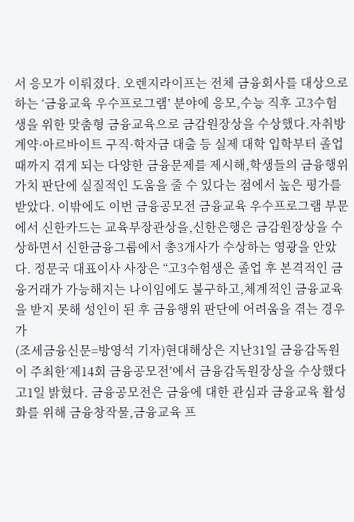서 응모가 이뤄졌다. 오렌지라이프는 전체 금융회사를 대상으로 하는 ‘금융교육 우수프로그램’ 분야에 응모,수능 직후 고3수험생을 위한 맞춤형 금융교육으로 금감원장상을 수상했다.자취방 계약·아르바이트 구직·학자금 대출 등 실제 대학 입학부터 졸업 때까지 겪게 되는 다양한 금융문제를 제시해,학생들의 금융행위 가치 판단에 실질적인 도움을 줄 수 있다는 점에서 높은 평가를 받았다. 이밖에도 이번 금융공모전 금융교육 우수프로그램 부문에서 신한카드는 교육부장관상을,신한은행은 금감원장상을 수상하면서 신한금융그룹에서 총3개사가 수상하는 영광을 안았다. 정문국 대표이사 사장은 “고3수험생은 졸업 후 본격적인 금융거래가 가능해지는 나이임에도 불구하고,체계적인 금융교육을 받지 못해 성인이 된 후 금융행위 판단에 어려움을 겪는 경우가
(조세금융신문=방영석 기자)현대해상은 지난31일 금융감독원이 주최한‘제14회 금융공모전’에서 금융감독원장상을 수상했다고1일 밝혔다. 금융공모전은 금융에 대한 관심과 금융교육 활성화를 위해 금융창작물,금융교육 프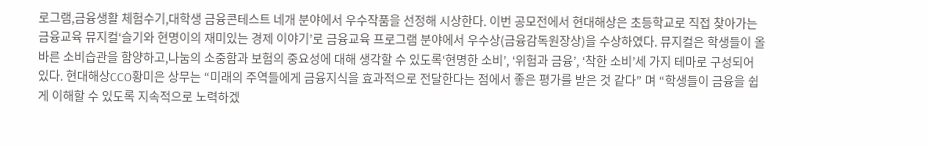로그램,금융생활 체험수기,대학생 금융콘테스트 네개 분야에서 우수작품을 선정해 시상한다. 이번 공모전에서 현대해상은 초등학교로 직접 찾아가는 금융교육 뮤지컬‘슬기와 현명이의 재미있는 경제 이야기’로 금융교육 프로그램 분야에서 우수상(금융감독원장상)을 수상하였다. 뮤지컬은 학생들이 올바른 소비습관을 함양하고,나눔의 소중함과 보험의 중요성에 대해 생각할 수 있도록‘현명한 소비’, ‘위험과 금융’, ‘착한 소비’세 가지 테마로 구성되어 있다. 현대해상CCO황미은 상무는 “미래의 주역들에게 금융지식을 효과적으로 전달한다는 점에서 좋은 평가를 받은 것 같다” 며 “학생들이 금융을 쉽게 이해할 수 있도록 지속적으로 노력하겠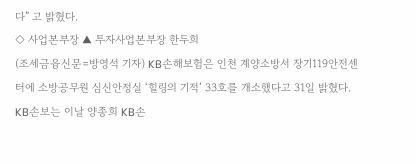다” 고 밝혔다.
◇ 사업본부장 ▲ 투자사업본부장 한두희
(조세금융신문=방영석 기자) KB손해보험은 인천 계양소방서 장기119안전센터에 소방공무원 심신안정실 ‘힐링의 기적’ 33호를 개소했다고 31일 밝혔다. KB손보는 이날 양종희 KB손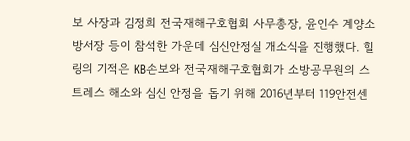보 사장과 김정희 전국재해구호협회 사무총장, 윤인수 계양소방서장 등이 참석한 가운데 심신안정실 개소식을 진행했다. 힐링의 기적은 KB손보와 전국재해구호협회가 소방공무원의 스트레스 해소와 심신 안정을 돕기 위해 2016년부터 119안전센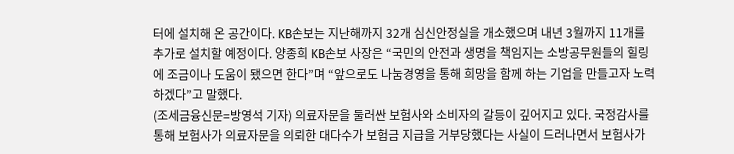터에 설치해 온 공간이다. KB손보는 지난해까지 32개 심신안정실을 개소했으며 내년 3월까지 11개를 추가로 설치할 예정이다. 양종희 KB손보 사장은 “국민의 안전과 생명을 책임지는 소방공무원들의 힐링에 조금이나 도움이 됐으면 한다”며 “앞으로도 나눔경영을 통해 희망을 함께 하는 기업을 만들고자 노력하겠다”고 말했다.
(조세금융신문=방영석 기자) 의료자문을 둘러싼 보험사와 소비자의 갈등이 깊어지고 있다. 국정감사를 통해 보험사가 의료자문을 의뢰한 대다수가 보험금 지급을 거부당했다는 사실이 드러나면서 보험사가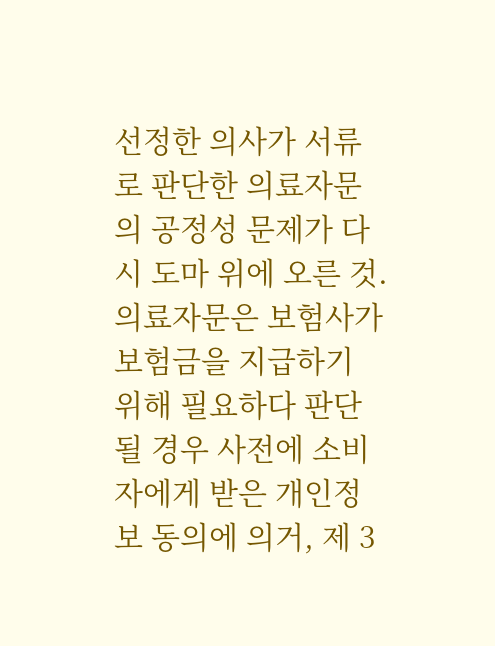선정한 의사가 서류로 판단한 의료자문의 공정성 문제가 다시 도마 위에 오른 것. 의료자문은 보험사가 보험금을 지급하기 위해 필요하다 판단될 경우 사전에 소비자에게 받은 개인정보 동의에 의거, 제 3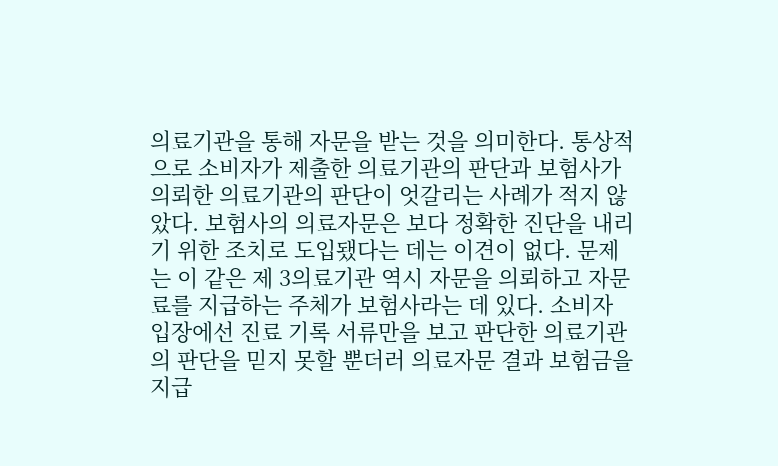의료기관을 통해 자문을 받는 것을 의미한다. 통상적으로 소비자가 제출한 의료기관의 판단과 보험사가 의뢰한 의료기관의 판단이 엇갈리는 사례가 적지 않았다. 보험사의 의료자문은 보다 정확한 진단을 내리기 위한 조치로 도입됐다는 데는 이견이 없다. 문제는 이 같은 제 3의료기관 역시 자문을 의뢰하고 자문료를 지급하는 주체가 보험사라는 데 있다. 소비자 입장에선 진료 기록 서류만을 보고 판단한 의료기관의 판단을 믿지 못할 뿐더러 의료자문 결과 보험금을 지급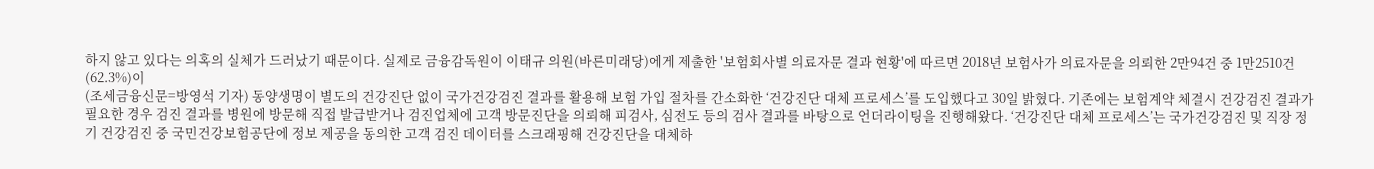하지 않고 있다는 의혹의 실체가 드러났기 때문이다. 실제로 금융감독원이 이태규 의원(바른미래당)에게 제출한 '보험회사별 의료자문 결과 현황'에 따르면 2018년 보험사가 의료자문을 의뢰한 2만94건 중 1만2510건(62.3%)이
(조세금융신문=방영석 기자) 동양생명이 별도의 건강진단 없이 국가건강검진 결과를 활용해 보험 가입 절차를 간소화한 ‘건강진단 대체 프로세스’를 도입했다고 30일 밝혔다. 기존에는 보험계약 체결시 건강검진 결과가 필요한 경우 검진 결과를 병원에 방문해 직접 발급받거나 검진업체에 고객 방문진단을 의뢰해 피검사, 심전도 등의 검사 결과를 바탕으로 언더라이팅을 진행해왔다. ‘건강진단 대체 프로세스’는 국가건강검진 및 직장 정기 건강검진 중 국민건강보험공단에 정보 제공을 동의한 고객 검진 데이터를 스크래핑해 건강진단을 대체하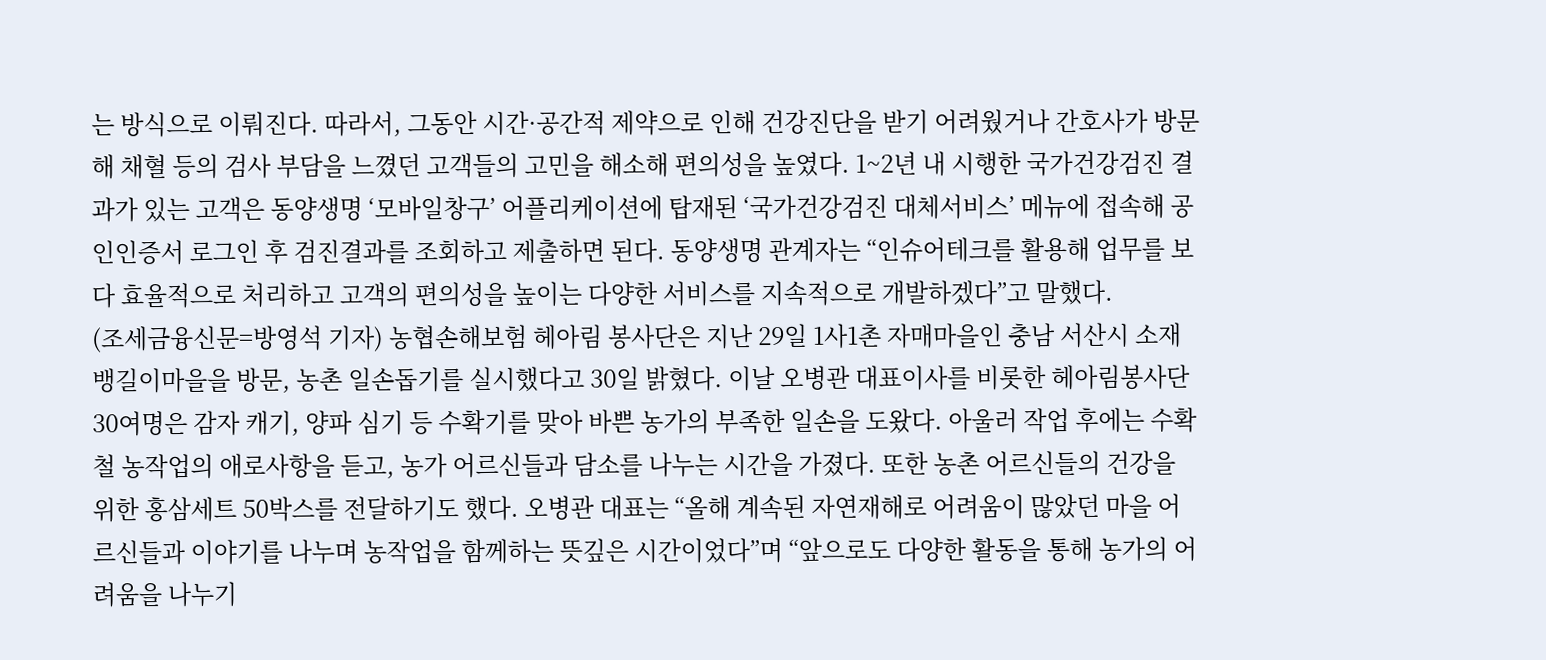는 방식으로 이뤄진다. 따라서, 그동안 시간·공간적 제약으로 인해 건강진단을 받기 어려웠거나 간호사가 방문해 채혈 등의 검사 부담을 느꼈던 고객들의 고민을 해소해 편의성을 높였다. 1~2년 내 시행한 국가건강검진 결과가 있는 고객은 동양생명 ‘모바일창구’ 어플리케이션에 탑재된 ‘국가건강검진 대체서비스’ 메뉴에 접속해 공인인증서 로그인 후 검진결과를 조회하고 제출하면 된다. 동양생명 관계자는 “인슈어테크를 활용해 업무를 보다 효율적으로 처리하고 고객의 편의성을 높이는 다양한 서비스를 지속적으로 개발하겠다”고 말했다.
(조세금융신문=방영석 기자) 농협손해보험 헤아림 봉사단은 지난 29일 1사1촌 자매마을인 충남 서산시 소재 뱅길이마을을 방문, 농촌 일손돕기를 실시했다고 30일 밝혔다. 이날 오병관 대표이사를 비롯한 헤아림봉사단 30여명은 감자 캐기, 양파 심기 등 수확기를 맞아 바쁜 농가의 부족한 일손을 도왔다. 아울러 작업 후에는 수확철 농작업의 애로사항을 듣고, 농가 어르신들과 담소를 나누는 시간을 가졌다. 또한 농촌 어르신들의 건강을 위한 홍삼세트 50박스를 전달하기도 했다. 오병관 대표는 “올해 계속된 자연재해로 어려움이 많았던 마을 어르신들과 이야기를 나누며 농작업을 함께하는 뜻깊은 시간이었다”며 “앞으로도 다양한 활동을 통해 농가의 어려움을 나누기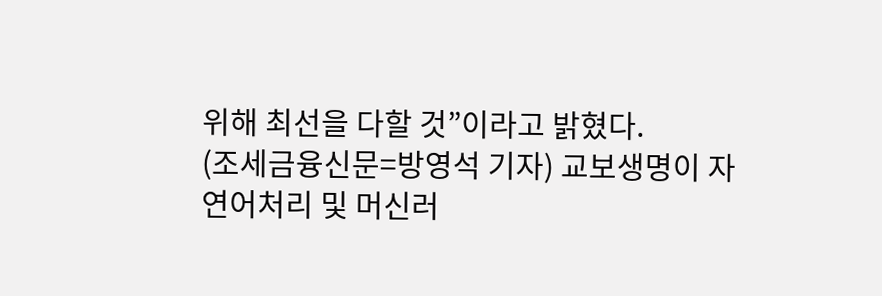위해 최선을 다할 것”이라고 밝혔다.
(조세금융신문=방영석 기자) 교보생명이 자연어처리 및 머신러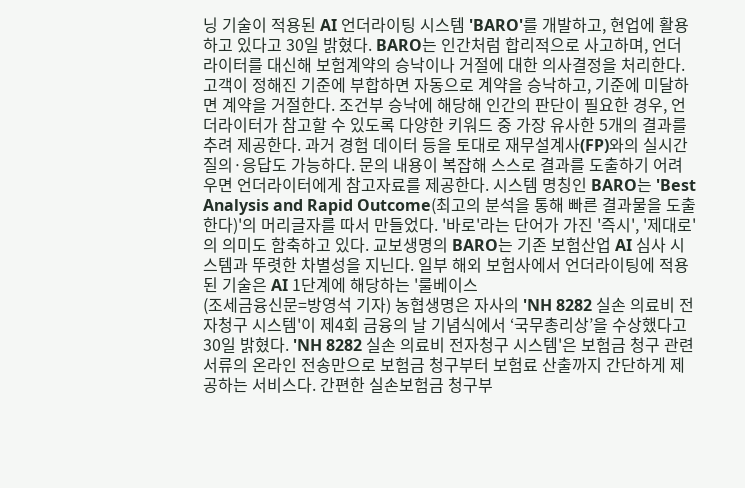닝 기술이 적용된 AI 언더라이팅 시스템 'BARO'를 개발하고, 현업에 활용하고 있다고 30일 밝혔다. BARO는 인간처럼 합리적으로 사고하며, 언더라이터를 대신해 보험계약의 승낙이나 거절에 대한 의사결정을 처리한다. 고객이 정해진 기준에 부합하면 자동으로 계약을 승낙하고, 기준에 미달하면 계약을 거절한다. 조건부 승낙에 해당해 인간의 판단이 필요한 경우, 언더라이터가 참고할 수 있도록 다양한 키워드 중 가장 유사한 5개의 결과를 추려 제공한다. 과거 경험 데이터 등을 토대로 재무설계사(FP)와의 실시간 질의·응답도 가능하다. 문의 내용이 복잡해 스스로 결과를 도출하기 어려우면 언더라이터에게 참고자료를 제공한다. 시스템 명칭인 BARO는 'Best Analysis and Rapid Outcome(최고의 분석을 통해 빠른 결과물을 도출한다)'의 머리글자를 따서 만들었다. '바로'라는 단어가 가진 '즉시', '제대로'의 의미도 함축하고 있다. 교보생명의 BARO는 기존 보험산업 AI 심사 시스템과 뚜렷한 차별성을 지닌다. 일부 해외 보험사에서 언더라이팅에 적용된 기술은 AI 1단계에 해당하는 '룰베이스
(조세금융신문=방영석 기자) 농협생명은 자사의 'NH 8282 실손 의료비 전자청구 시스템'이 제4회 금융의 날 기념식에서 ‘국무총리상’을 수상했다고 30일 밝혔다. 'NH 8282 실손 의료비 전자청구 시스템'은 보험금 청구 관련 서류의 온라인 전송만으로 보험금 청구부터 보험료 산출까지 간단하게 제공하는 서비스다. 간편한 실손보험금 청구부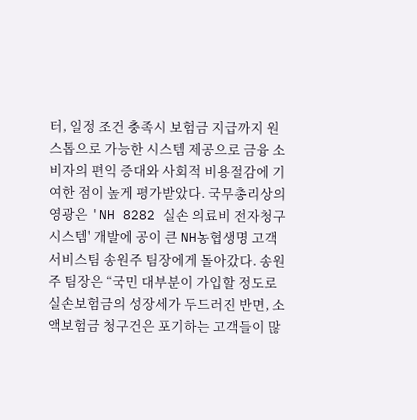터, 일정 조건 충족시 보험금 지급까지 원스톱으로 가능한 시스템 제공으로 금융 소비자의 편익 증대와 사회적 비용절감에 기여한 점이 높게 평가받았다. 국무총리상의 영광은 'NH 8282 실손 의료비 전자청구 시스템' 개발에 공이 큰 NH농협생명 고객서비스팀 송원주 팀장에게 돌아갔다. 송원주 팀장은 “국민 대부분이 가입할 정도로 실손보험금의 성장세가 두드러진 반면, 소액보험금 청구건은 포기하는 고객들이 많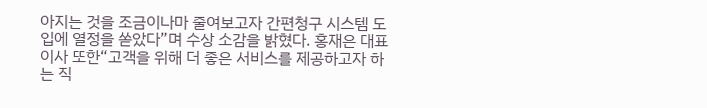아지는 것을 조금이나마 줄여보고자 간편청구 시스템 도입에 열정을 쏟았다”며 수상 소감을 밝혔다. 홍재은 대표이사 또한“고객을 위해 더 좋은 서비스를 제공하고자 하는 직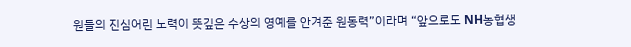원들의 진심어린 노력이 뜻깊은 수상의 영예를 안겨준 원동력”이라며 “앞으로도 NH농협생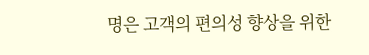명은 고객의 편의성 향상을 위한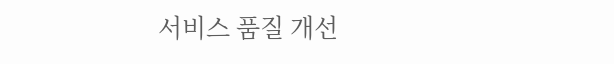서비스 품질 개선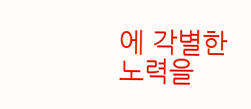에 각별한 노력을